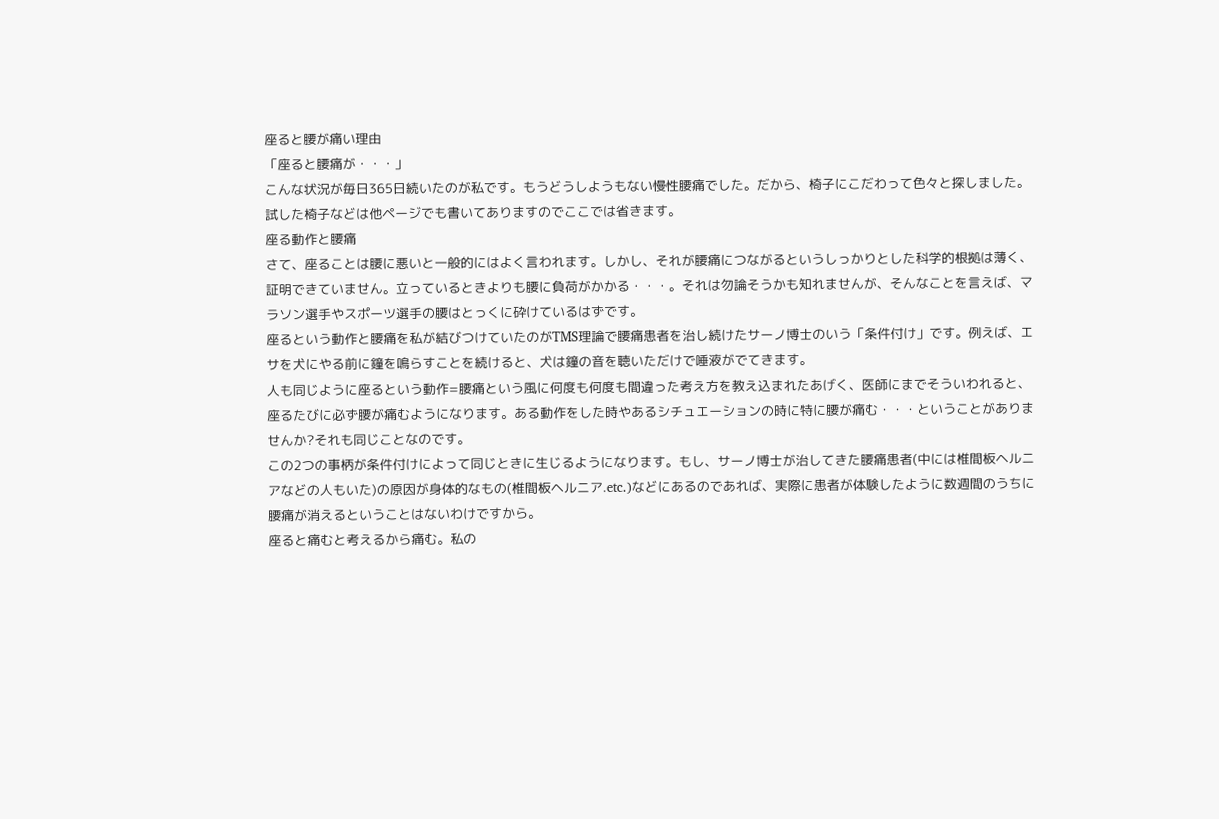座ると腰が痛い理由
「座ると腰痛が・・・」
こんな状況が毎日365日続いたのが私です。もうどうしようもない慢性腰痛でした。だから、椅子にこだわって色々と探しました。試した椅子などは他ページでも書いてありますのでここでは省きます。
座る動作と腰痛
さて、座ることは腰に悪いと一般的にはよく言われます。しかし、それが腰痛につながるというしっかりとした科学的根拠は薄く、証明できていません。立っているときよりも腰に負荷がかかる・・・。それは勿論そうかも知れませんが、そんなことを言えば、マラソン選手やスポーツ選手の腰はとっくに砕けているはずです。
座るという動作と腰痛を私が結びつけていたのがTMS理論で腰痛患者を治し続けたサーノ博士のいう「条件付け」です。例えば、エサを犬にやる前に鐘を鳴らすことを続けると、犬は鐘の音を聴いただけで唾液がでてきます。
人も同じように座るという動作=腰痛という風に何度も何度も間違った考え方を教え込まれたあげく、医師にまでそういわれると、座るたびに必ず腰が痛むようになります。ある動作をした時やあるシチュエーションの時に特に腰が痛む・・・ということがありませんか?それも同じことなのです。
この2つの事柄が条件付けによって同じときに生じるようになります。もし、サーノ博士が治してきた腰痛患者(中には椎間板ヘルニアなどの人もいた)の原因が身体的なもの(椎間板ヘルニア.etc.)などにあるのであれば、実際に患者が体験したように数週間のうちに腰痛が消えるということはないわけですから。
座ると痛むと考えるから痛む。私の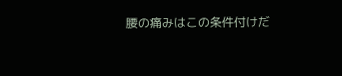腰の痛みはこの条件付けだ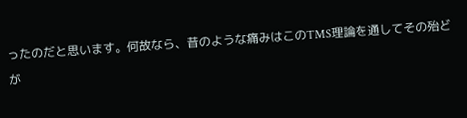ったのだと思います。何故なら、昔のような痛みはこのTMS理論を通してその殆どが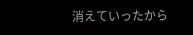消えていったから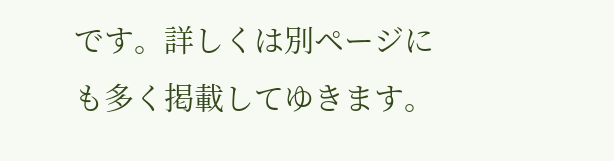です。詳しくは別ページにも多く掲載してゆきます。